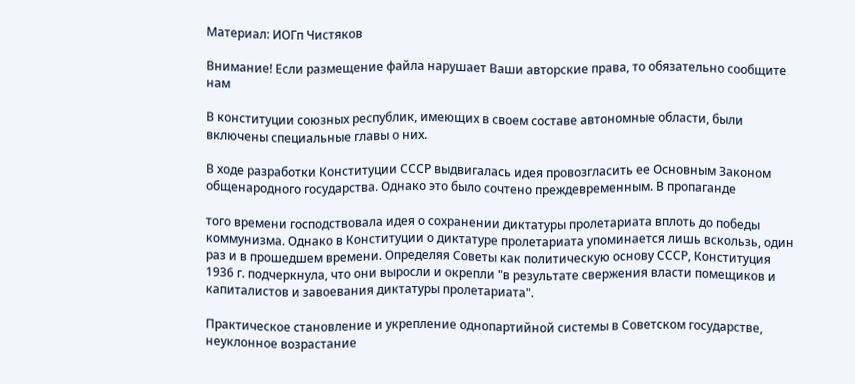Материал: ИОГп Чистяков

Внимание! Если размещение файла нарушает Ваши авторские права, то обязательно сообщите нам

В конституции союзных республик, имеющих в своем составе автономные области, были включены специальные главы о них.

В ходе разработки Конституции СССР выдвигалась идея провозгласить ее Основным Законом общенародного государства. Однако это было сочтено преждевременным. В пропаганде

того времени господствовала идея о сохранении диктатуры пролетариата вплоть до победы коммунизма. Однако в Конституции о диктатуре пролетариата упоминается лишь вскользь, один раз и в прошедшем времени. Определяя Советы как политическую основу СССР, Конституция 1936 г. подчеркнула, что они выросли и окрепли "в результате свержения власти помещиков и капиталистов и завоевания диктатуры пролетариата".

Практическое становление и укрепление однопартийной системы в Советском государстве, неуклонное возрастание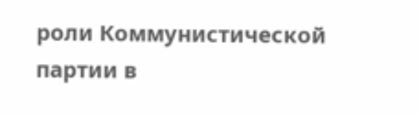роли Коммунистической партии в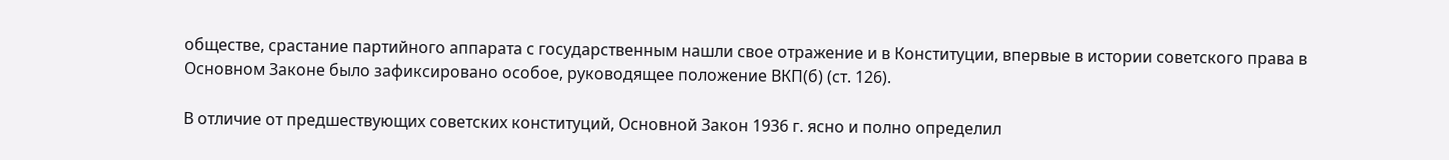обществе, срастание партийного аппарата с государственным нашли свое отражение и в Конституции, впервые в истории советского права в Основном Законе было зафиксировано особое, руководящее положение ВКП(б) (ст. 126).

В отличие от предшествующих советских конституций, Основной Закон 1936 г. ясно и полно определил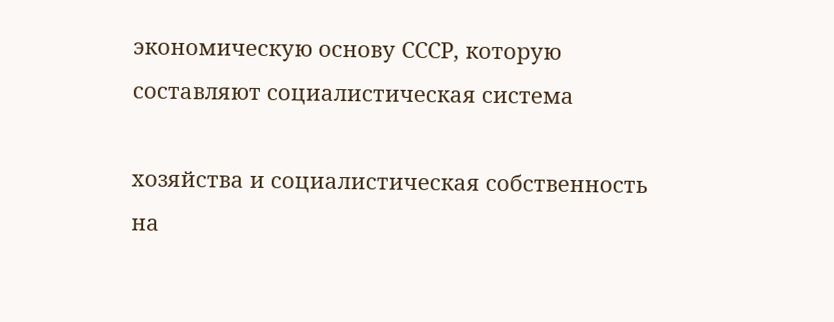экономическую основу СССР, которую составляют социалистическая система

хозяйства и социалистическая собственность на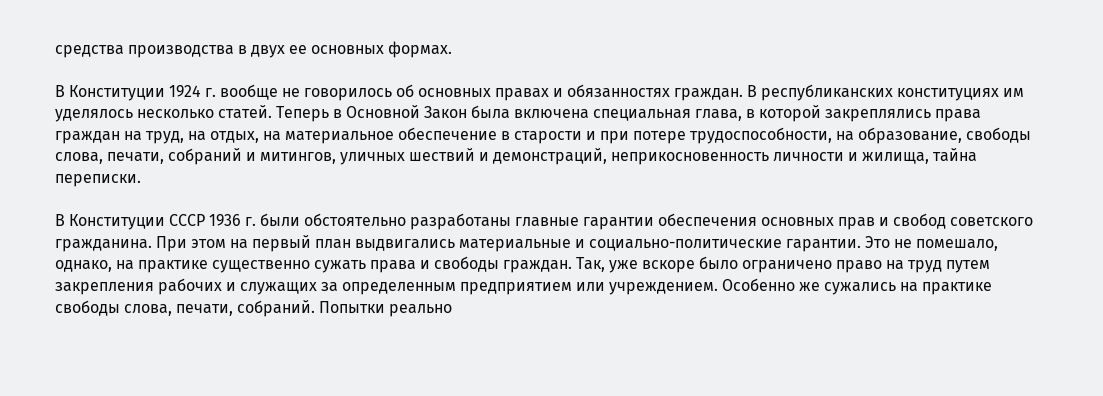средства производства в двух ее основных формах.

В Конституции 1924 г. вообще не говорилось об основных правах и обязанностях граждан. В республиканских конституциях им уделялось несколько статей. Теперь в Основной Закон была включена специальная глава, в которой закреплялись права граждан на труд, на отдых, на материальное обеспечение в старости и при потере трудоспособности, на образование, свободы слова, печати, собраний и митингов, уличных шествий и демонстраций, неприкосновенность личности и жилища, тайна переписки.

В Конституции СССР 1936 г. были обстоятельно разработаны главные гарантии обеспечения основных прав и свобод советского гражданина. При этом на первый план выдвигались материальные и социально-политические гарантии. Это не помешало, однако, на практике существенно сужать права и свободы граждан. Так, уже вскоре было ограничено право на труд путем закрепления рабочих и служащих за определенным предприятием или учреждением. Особенно же сужались на практике свободы слова, печати, собраний. Попытки реально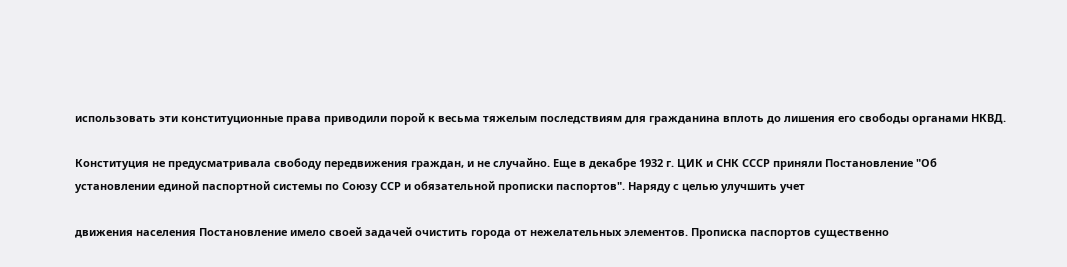использовать эти конституционные права приводили порой к весьма тяжелым последствиям для гражданина вплоть до лишения его свободы органами НКВД.

Конституция не предусматривала свободу передвижения граждан, и не случайно. Еще в декабре 1932 г. ЦИК и СНК СССР приняли Постановление "Об установлении единой паспортной системы по Союзу ССР и обязательной прописки паспортов". Наряду с целью улучшить учет

движения населения Постановление имело своей задачей очистить города от нежелательных элементов. Прописка паспортов существенно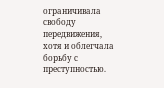ограничивала свободу передвижения, хотя и облегчала борьбу с преступностью.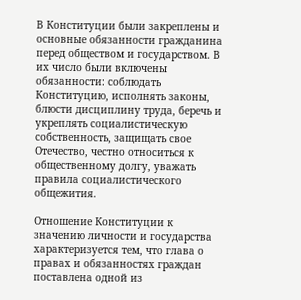В Конституции были закреплены и основные обязанности гражданина перед обществом и государством. В их число были включены обязанности: соблюдать Конституцию, исполнять законы, блюсти дисциплину труда, беречь и укреплять социалистическую собственность, защищать свое Отечество, честно относиться к общественному долгу, уважать правила социалистического общежития.

Отношение Конституции к значению личности и государства характеризуется тем, что глава о правах и обязанностях граждан поставлена одной из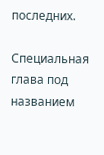последних.

Специальная глава под названием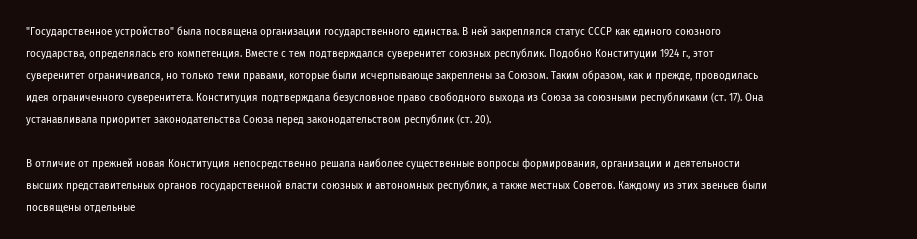"Государственное устройство" была посвящена организации государственного единства. В ней закреплялся статус СССР как единого союзного государства, определялась его компетенция. Вместе с тем подтверждался суверенитет союзных республик. Подобно Конституции 1924 г., этот суверенитет ограничивался, но только теми правами, которые были исчерпывающе закреплены за Союзом. Таким образом, как и прежде, проводилась идея ограниченного суверенитета. Конституция подтверждала безусловное право свободного выхода из Союза за союзными республиками (ст. 17). Она устанавливала приоритет законодательства Союза перед законодательством республик (ст. 20).

В отличие от прежней новая Конституция непосредственно решала наиболее существенные вопросы формирования, организации и деятельности высших представительных органов государственной власти союзных и автономных республик, а также местных Советов. Каждому из этих звеньев были посвящены отдельные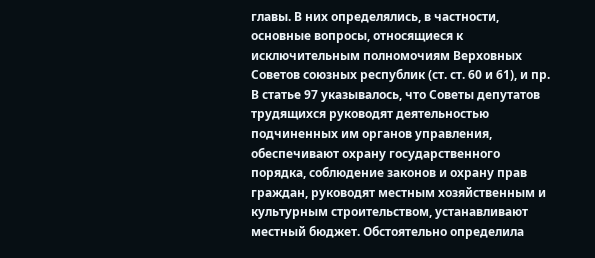главы. В них определялись, в частности, основные вопросы, относящиеся к исключительным полномочиям Верховных Советов союзных республик (ст. ст. 60 и 61), и пр. В статье 97 указывалось, что Советы депутатов трудящихся руководят деятельностью подчиненных им органов управления, обеспечивают охрану государственного порядка, соблюдение законов и охрану прав граждан, руководят местным хозяйственным и культурным строительством, устанавливают местный бюджет. Обстоятельно определила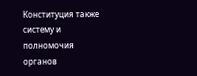Конституция также систему и полномочия органов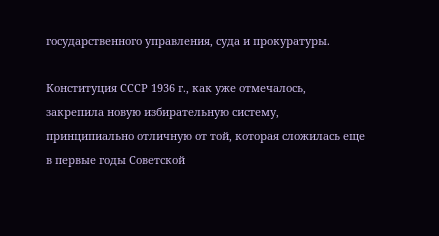государственного управления, суда и прокуратуры.

Конституция СССР 1936 г., как уже отмечалось, закрепила новую избирательную систему, принципиально отличную от той, которая сложилась еще в первые годы Советской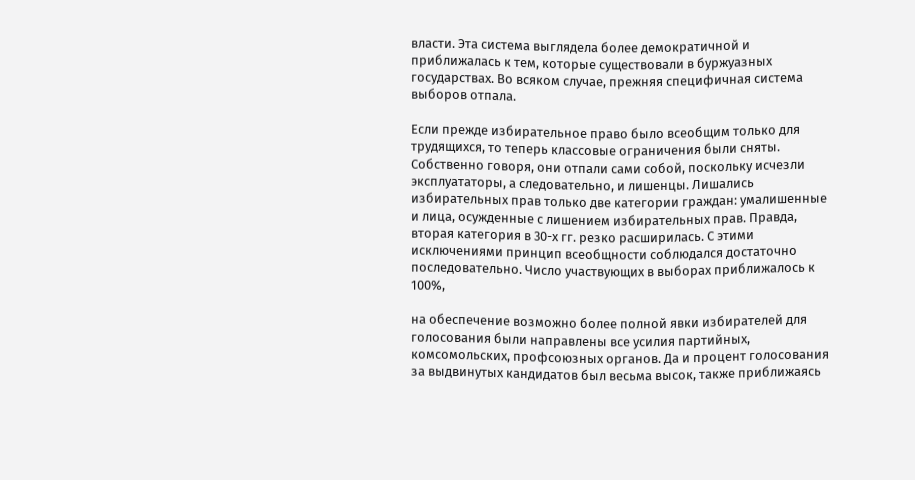власти. Эта система выглядела более демократичной и приближалась к тем, которые существовали в буржуазных государствах. Во всяком случае, прежняя специфичная система выборов отпала.

Если прежде избирательное право было всеобщим только для трудящихся, то теперь классовые ограничения были сняты. Собственно говоря, они отпали сами собой, поскольку исчезли эксплуататоры, а следовательно, и лишенцы. Лишались избирательных прав только две категории граждан: умалишенные и лица, осужденные с лишением избирательных прав. Правда, вторая категория в 30-х гг. резко расширилась. С этими исключениями принцип всеобщности соблюдался достаточно последовательно. Число участвующих в выборах приближалось к 100%,

на обеспечение возможно более полной явки избирателей для голосования были направлены все усилия партийных, комсомольских, профсоюзных органов. Да и процент голосования за выдвинутых кандидатов был весьма высок, также приближаясь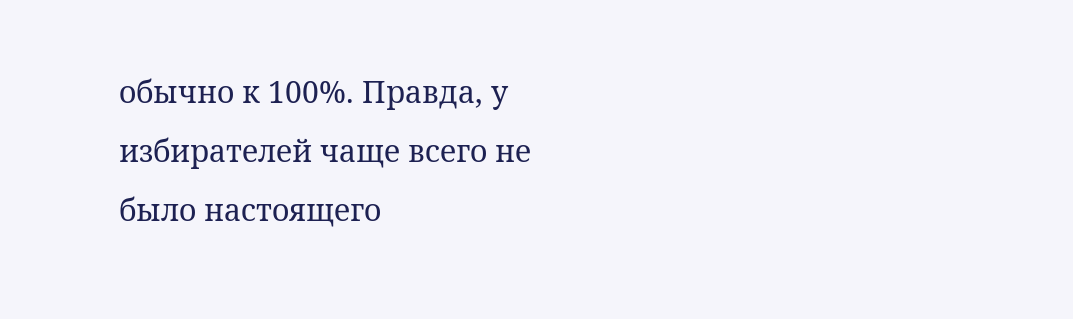обычно к 100%. Правда, у избирателей чаще всего не было настоящего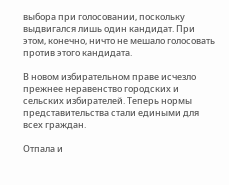выбора при голосовании, поскольку выдвигался лишь один кандидат. При этом, конечно, ничто не мешало голосовать против этого кандидата.

В новом избирательном праве исчезло прежнее неравенство городских и сельских избирателей. Теперь нормы представительства стали едиными для всех граждан.

Отпала и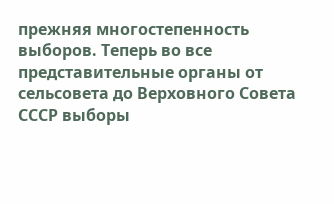прежняя многостепенность выборов. Теперь во все представительные органы от сельсовета до Верховного Совета СССР выборы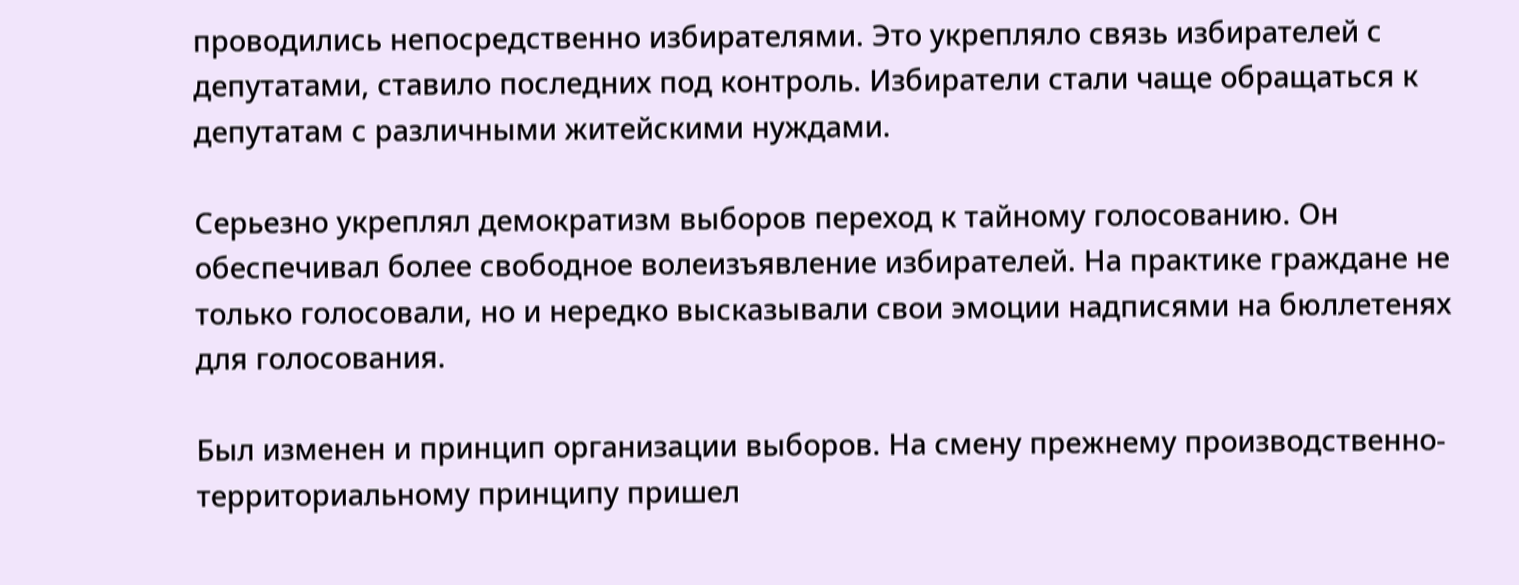проводились непосредственно избирателями. Это укрепляло связь избирателей с депутатами, ставило последних под контроль. Избиратели стали чаще обращаться к депутатам с различными житейскими нуждами.

Серьезно укреплял демократизм выборов переход к тайному голосованию. Он обеспечивал более свободное волеизъявление избирателей. На практике граждане не только голосовали, но и нередко высказывали свои эмоции надписями на бюллетенях для голосования.

Был изменен и принцип организации выборов. На смену прежнему производственно- территориальному принципу пришел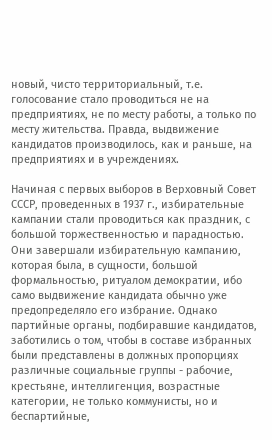новый, чисто территориальный, т.е. голосование стало проводиться не на предприятиях, не по месту работы, а только по месту жительства. Правда, выдвижение кандидатов производилось, как и раньше, на предприятиях и в учреждениях.

Начиная с первых выборов в Верховный Совет СССР, проведенных в 1937 г., избирательные кампании стали проводиться как праздник, с большой торжественностью и парадностью. Они завершали избирательную кампанию, которая была, в сущности, большой формальностью, ритуалом демократии, ибо само выдвижение кандидата обычно уже предопределяло его избрание. Однако партийные органы, подбиравшие кандидатов, заботились о том, чтобы в составе избранных были представлены в должных пропорциях различные социальные группы - рабочие, крестьяне, интеллигенция, возрастные категории, не только коммунисты, но и беспартийные,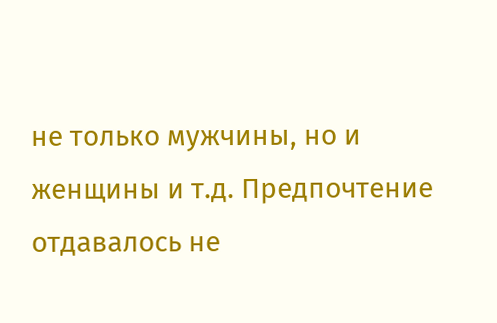не только мужчины, но и женщины и т.д. Предпочтение отдавалось не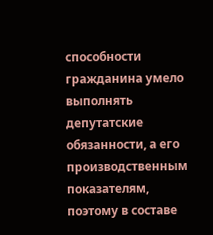способности гражданина умело выполнять депутатские обязанности, а его производственным показателям, поэтому в составе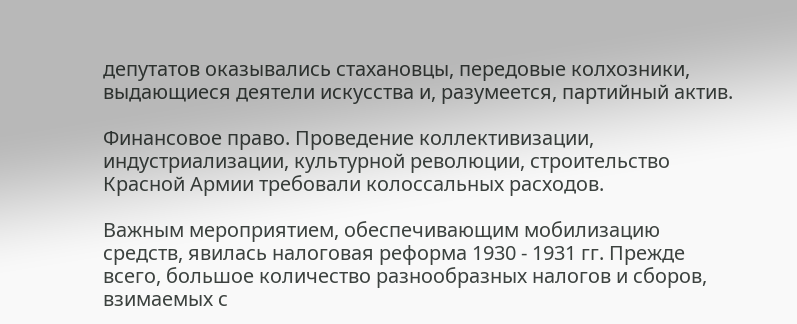депутатов оказывались стахановцы, передовые колхозники, выдающиеся деятели искусства и, разумеется, партийный актив.

Финансовое право. Проведение коллективизации, индустриализации, культурной революции, строительство Красной Армии требовали колоссальных расходов.

Важным мероприятием, обеспечивающим мобилизацию средств, явилась налоговая реформа 1930 - 1931 гг. Прежде всего, большое количество разнообразных налогов и сборов, взимаемых с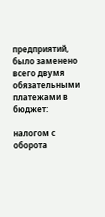предприятий, было заменено всего двумя обязательными платежами в бюджет:

налогом с оборота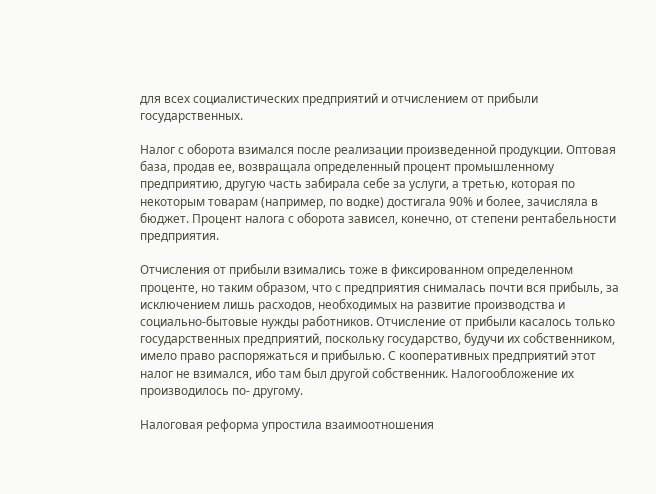для всех социалистических предприятий и отчислением от прибыли государственных.

Налог с оборота взимался после реализации произведенной продукции. Оптовая база, продав ее, возвращала определенный процент промышленному предприятию, другую часть забирала себе за услуги, а третью, которая по некоторым товарам (например, по водке) достигала 90% и более, зачисляла в бюджет. Процент налога с оборота зависел, конечно, от степени рентабельности предприятия.

Отчисления от прибыли взимались тоже в фиксированном определенном проценте, но таким образом, что с предприятия снималась почти вся прибыль, за исключением лишь расходов, необходимых на развитие производства и социально-бытовые нужды работников. Отчисление от прибыли касалось только государственных предприятий, поскольку государство, будучи их собственником, имело право распоряжаться и прибылью. С кооперативных предприятий этот налог не взимался, ибо там был другой собственник. Налогообложение их производилось по- другому.

Налоговая реформа упростила взаимоотношения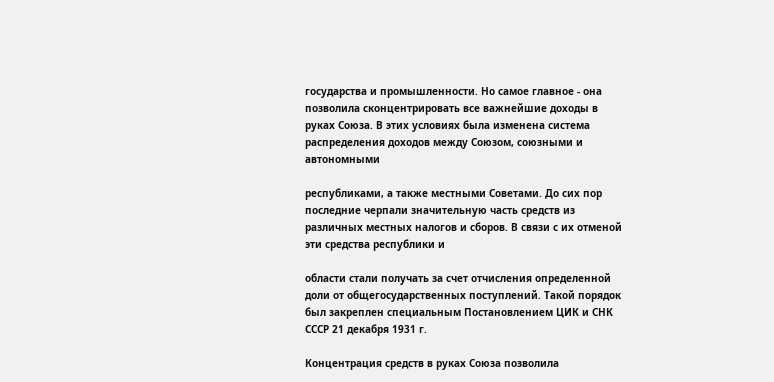государства и промышленности. Но самое главное - она позволила сконцентрировать все важнейшие доходы в руках Союза. В этих условиях была изменена система распределения доходов между Союзом, союзными и автономными

республиками, а также местными Советами. До сих пор последние черпали значительную часть средств из различных местных налогов и сборов. В связи с их отменой эти средства республики и

области стали получать за счет отчисления определенной доли от общегосударственных поступлений. Такой порядок был закреплен специальным Постановлением ЦИК и СНК СССР 21 декабря 1931 г.

Концентрация средств в руках Союза позволила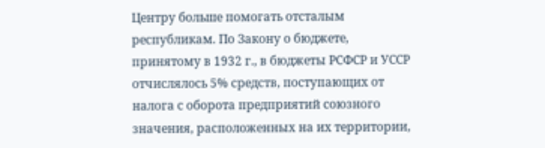Центру больше помогать отсталым республикам. По Закону о бюджете, принятому в 1932 г., в бюджеты РСФСР и УССР отчислялось 5% средств, поступающих от налога с оборота предприятий союзного значения, расположенных на их территории,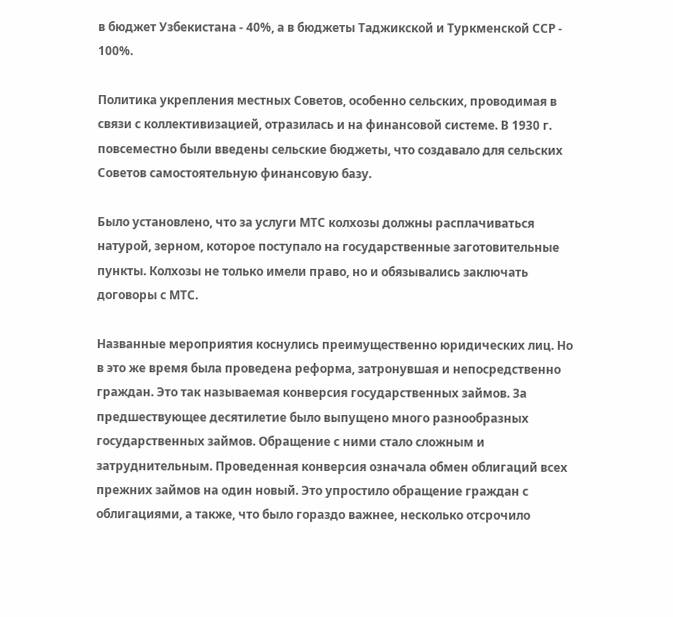в бюджет Узбекистана - 40%, а в бюджеты Таджикской и Туркменской ССР - 100%.

Политика укрепления местных Советов, особенно сельских, проводимая в связи с коллективизацией, отразилась и на финансовой системе. В 1930 г. повсеместно были введены сельские бюджеты, что создавало для сельских Советов самостоятельную финансовую базу.

Было установлено, что за услуги МТС колхозы должны расплачиваться натурой, зерном, которое поступало на государственные заготовительные пункты. Колхозы не только имели право, но и обязывались заключать договоры с МТС.

Названные мероприятия коснулись преимущественно юридических лиц. Но в это же время была проведена реформа, затронувшая и непосредственно граждан. Это так называемая конверсия государственных займов. За предшествующее десятилетие было выпущено много разнообразных государственных займов. Обращение с ними стало сложным и затруднительным. Проведенная конверсия означала обмен облигаций всех прежних займов на один новый. Это упростило обращение граждан с облигациями, а также, что было гораздо важнее, несколько отсрочило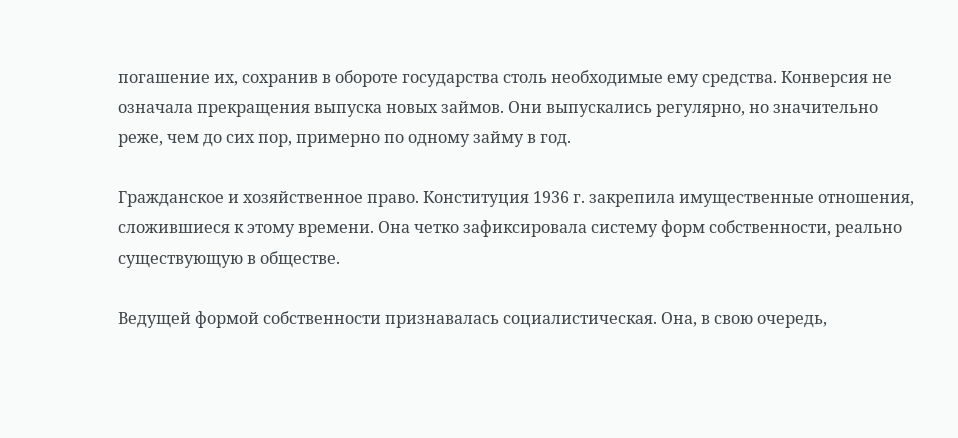погашение их, сохранив в обороте государства столь необходимые ему средства. Конверсия не означала прекращения выпуска новых займов. Они выпускались регулярно, но значительно реже, чем до сих пор, примерно по одному займу в год.

Гражданское и хозяйственное право. Конституция 1936 г. закрепила имущественные отношения, сложившиеся к этому времени. Она четко зафиксировала систему форм собственности, реально существующую в обществе.

Ведущей формой собственности признавалась социалистическая. Она, в свою очередь,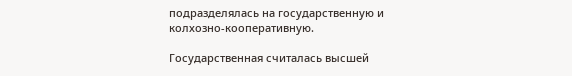подразделялась на государственную и колхозно-кооперативную.

Государственная считалась высшей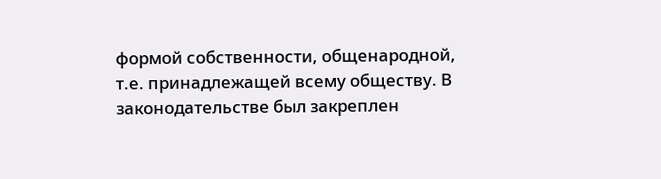формой собственности, общенародной, т.е. принадлежащей всему обществу. В законодательстве был закреплен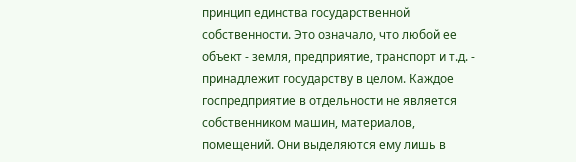принцип единства государственной собственности. Это означало, что любой ее объект - земля, предприятие, транспорт и т.д. - принадлежит государству в целом. Каждое госпредприятие в отдельности не является собственником машин, материалов, помещений. Они выделяются ему лишь в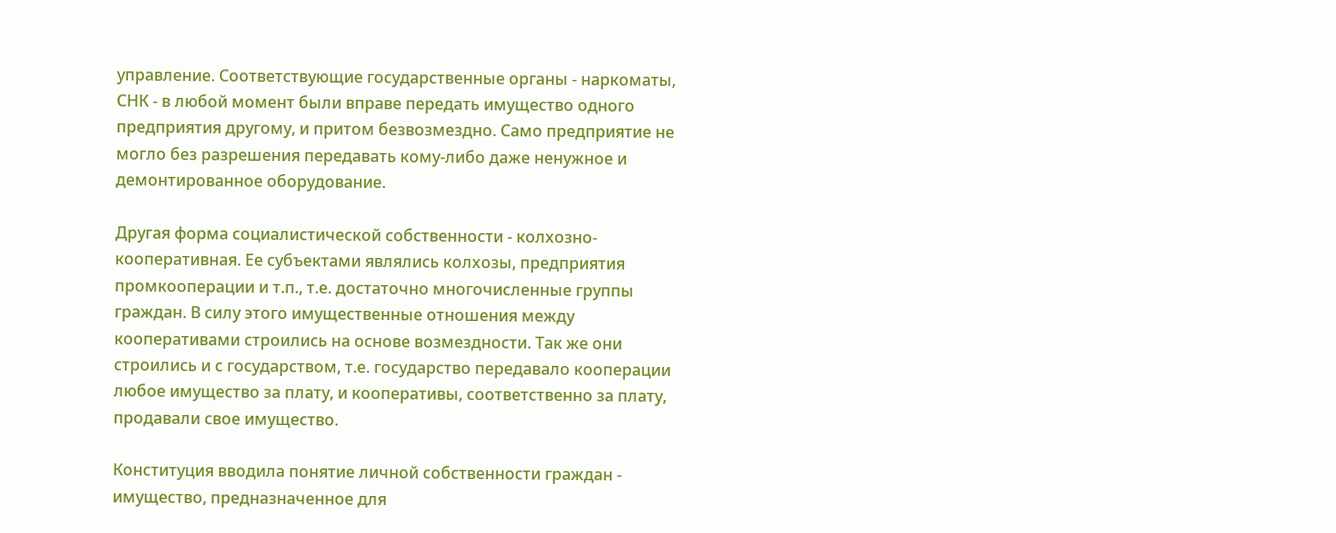управление. Соответствующие государственные органы - наркоматы, СНК - в любой момент были вправе передать имущество одного предприятия другому, и притом безвозмездно. Само предприятие не могло без разрешения передавать кому-либо даже ненужное и демонтированное оборудование.

Другая форма социалистической собственности - колхозно-кооперативная. Ее субъектами являлись колхозы, предприятия промкооперации и т.п., т.е. достаточно многочисленные группы граждан. В силу этого имущественные отношения между кооперативами строились на основе возмездности. Так же они строились и с государством, т.е. государство передавало кооперации любое имущество за плату, и кооперативы, соответственно за плату, продавали свое имущество.

Конституция вводила понятие личной собственности граждан - имущество, предназначенное для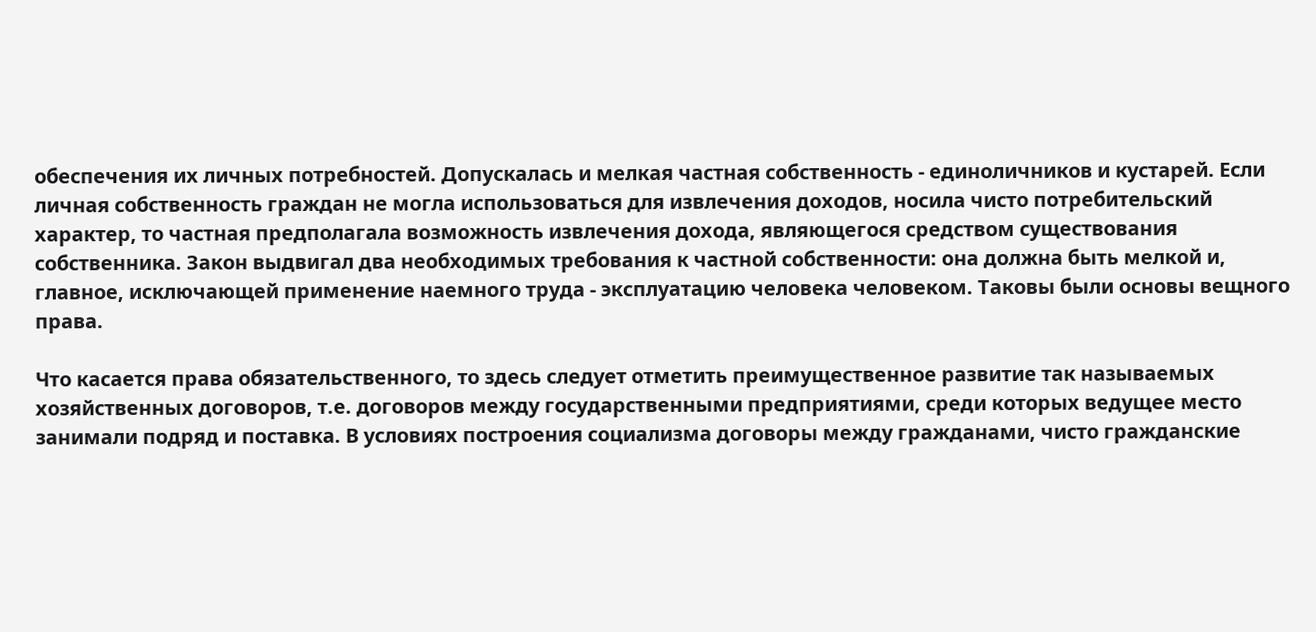обеспечения их личных потребностей. Допускалась и мелкая частная собственность - единоличников и кустарей. Если личная собственность граждан не могла использоваться для извлечения доходов, носила чисто потребительский характер, то частная предполагала возможность извлечения дохода, являющегося средством существования собственника. Закон выдвигал два необходимых требования к частной собственности: она должна быть мелкой и, главное, исключающей применение наемного труда - эксплуатацию человека человеком. Таковы были основы вещного права.

Что касается права обязательственного, то здесь следует отметить преимущественное развитие так называемых хозяйственных договоров, т.е. договоров между государственными предприятиями, среди которых ведущее место занимали подряд и поставка. В условиях построения социализма договоры между гражданами, чисто гражданские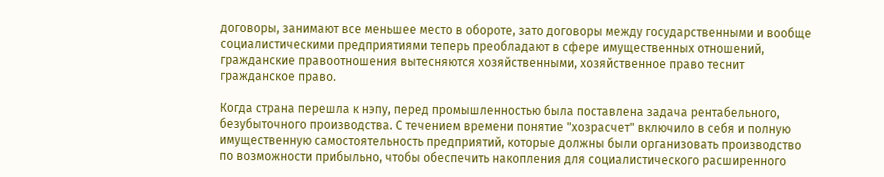договоры, занимают все меньшее место в обороте, зато договоры между государственными и вообще социалистическими предприятиями теперь преобладают в сфере имущественных отношений, гражданские правоотношения вытесняются хозяйственными, хозяйственное право теснит гражданское право.

Когда страна перешла к нэпу, перед промышленностью была поставлена задача рентабельного, безубыточного производства. С течением времени понятие "хозрасчет" включило в себя и полную имущественную самостоятельность предприятий, которые должны были организовать производство по возможности прибыльно, чтобы обеспечить накопления для социалистического расширенного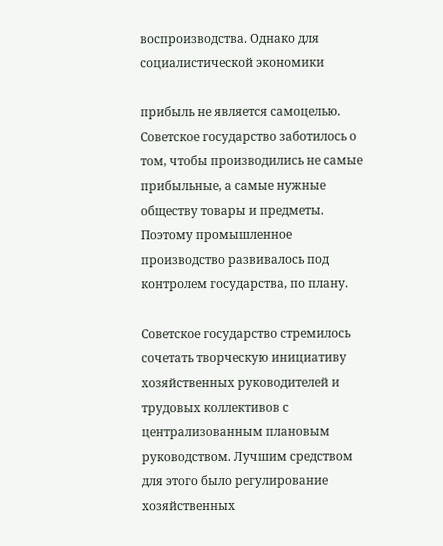воспроизводства. Однако для социалистической экономики

прибыль не является самоцелью. Советское государство заботилось о том, чтобы производились не самые прибыльные, а самые нужные обществу товары и предметы. Поэтому промышленное производство развивалось под контролем государства, по плану.

Советское государство стремилось сочетать творческую инициативу хозяйственных руководителей и трудовых коллективов с централизованным плановым руководством. Лучшим средством для этого было регулирование хозяйственных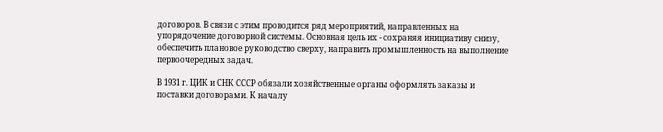договоров. В связи с этим проводится ряд мероприятий, направленных на упорядочение договорной системы. Основная цель их - сохраняя инициативу снизу, обеспечить плановое руководство сверху, направить промышленность на выполнение первоочередных задач.

В 1931 г. ЦИК и СНК СССР обязали хозяйственные органы оформлять заказы и поставки договорами. К началу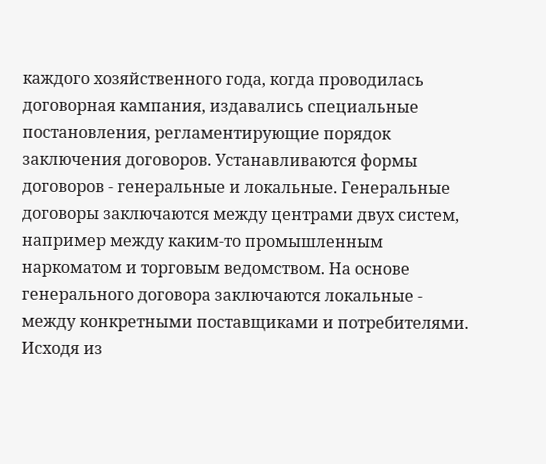каждого хозяйственного года, когда проводилась договорная кампания, издавались специальные постановления, регламентирующие порядок заключения договоров. Устанавливаются формы договоров - генеральные и локальные. Генеральные договоры заключаются между центрами двух систем, например между каким-то промышленным наркоматом и торговым ведомством. На основе генерального договора заключаются локальные - между конкретными поставщиками и потребителями. Исходя из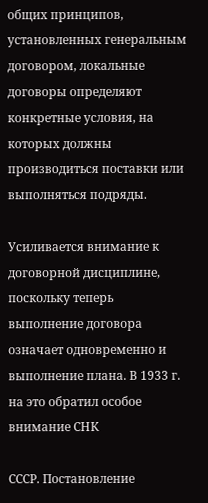общих принципов, установленных генеральным договором, локальные договоры определяют конкретные условия, на которых должны производиться поставки или выполняться подряды.

Усиливается внимание к договорной дисциплине, поскольку теперь выполнение договора означает одновременно и выполнение плана. В 1933 г. на это обратил особое внимание СНК

СССР. Постановление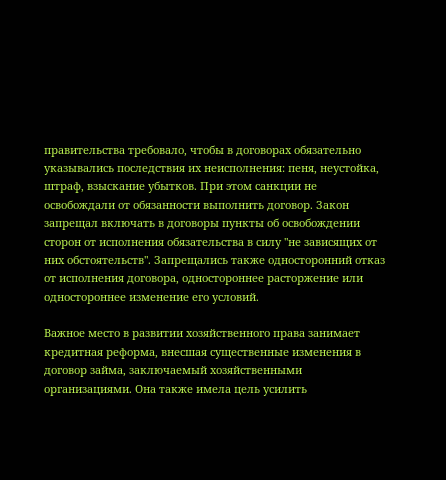правительства требовало, чтобы в договорах обязательно указывались последствия их неисполнения: пеня, неустойка, штраф, взыскание убытков. При этом санкции не освобождали от обязанности выполнить договор. Закон запрещал включать в договоры пункты об освобождении сторон от исполнения обязательства в силу "не зависящих от них обстоятельств". Запрещались также односторонний отказ от исполнения договора, одностороннее расторжение или одностороннее изменение его условий.

Важное место в развитии хозяйственного права занимает кредитная реформа, внесшая существенные изменения в договор займа, заключаемый хозяйственными организациями. Она также имела цель усилить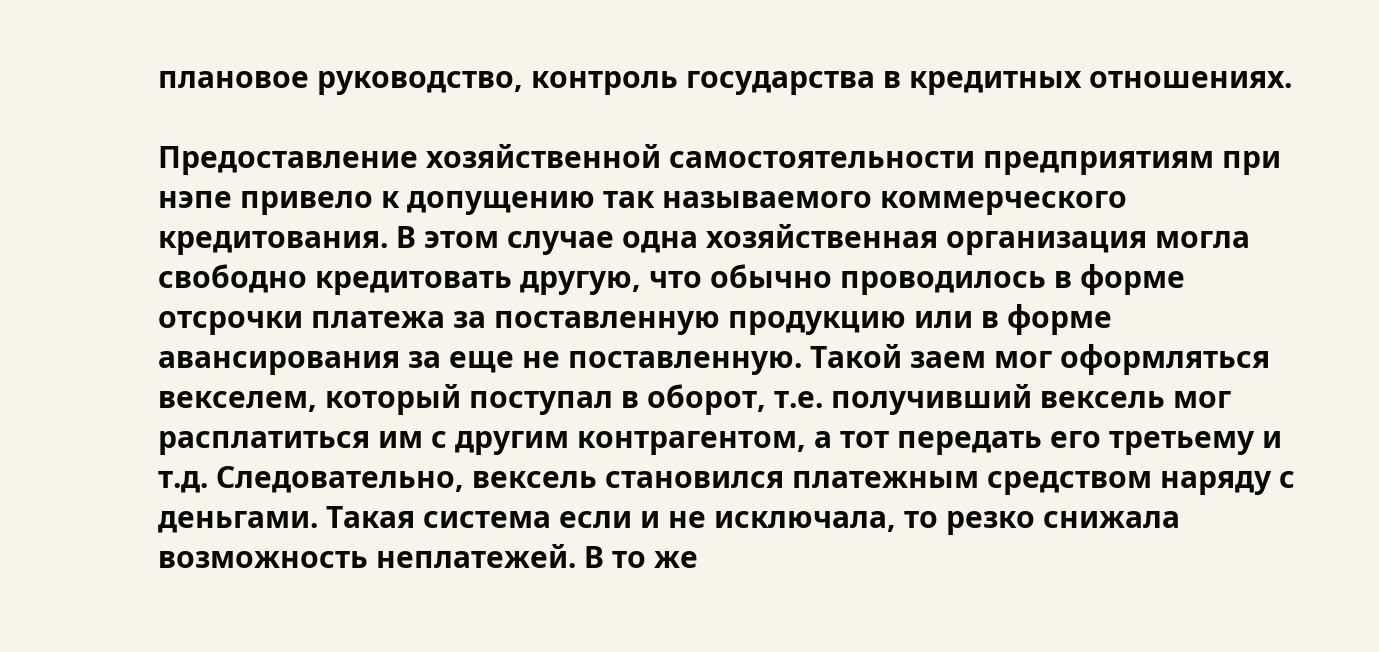плановое руководство, контроль государства в кредитных отношениях.

Предоставление хозяйственной самостоятельности предприятиям при нэпе привело к допущению так называемого коммерческого кредитования. В этом случае одна хозяйственная организация могла свободно кредитовать другую, что обычно проводилось в форме отсрочки платежа за поставленную продукцию или в форме авансирования за еще не поставленную. Такой заем мог оформляться векселем, который поступал в оборот, т.е. получивший вексель мог расплатиться им с другим контрагентом, а тот передать его третьему и т.д. Следовательно, вексель становился платежным средством наряду с деньгами. Такая система если и не исключала, то резко снижала возможность неплатежей. В то же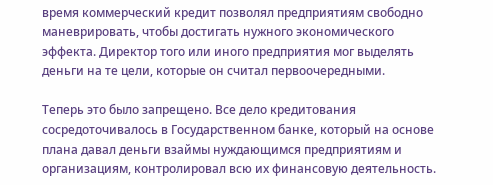время коммерческий кредит позволял предприятиям свободно маневрировать, чтобы достигать нужного экономического эффекта. Директор того или иного предприятия мог выделять деньги на те цели, которые он считал первоочередными.

Теперь это было запрещено. Все дело кредитования сосредоточивалось в Государственном банке, который на основе плана давал деньги взаймы нуждающимся предприятиям и организациям, контролировал всю их финансовую деятельность.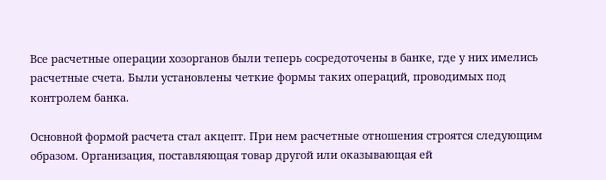Все расчетные операции хозорганов были теперь сосредоточены в банке, где у них имелись расчетные счета. Были установлены четкие формы таких операций, проводимых под контролем банка.

Основной формой расчета стал акцепт. При нем расчетные отношения строятся следующим образом. Организация, поставляющая товар другой или оказывающая ей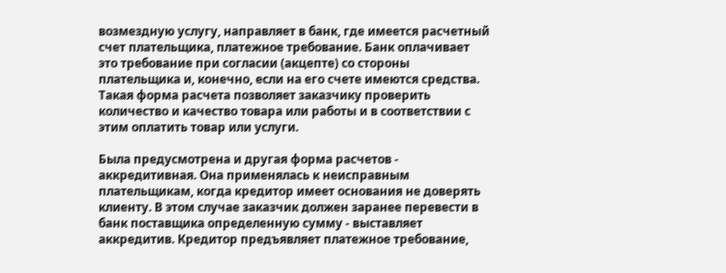возмездную услугу, направляет в банк, где имеется расчетный счет плательщика, платежное требование. Банк оплачивает это требование при согласии (акцепте) со стороны плательщика и, конечно, если на его счете имеются средства. Такая форма расчета позволяет заказчику проверить количество и качество товара или работы и в соответствии с этим оплатить товар или услуги.

Была предусмотрена и другая форма расчетов - аккредитивная. Она применялась к неисправным плательщикам, когда кредитор имеет основания не доверять клиенту. В этом случае заказчик должен заранее перевести в банк поставщика определенную сумму - выставляет аккредитив. Кредитор предъявляет платежное требование,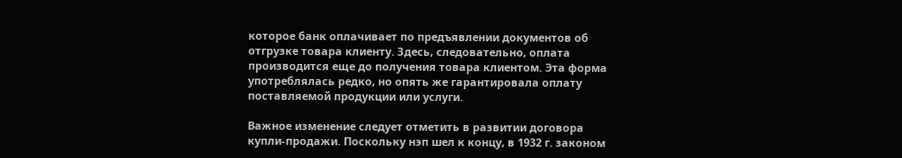которое банк оплачивает по предъявлении документов об отгрузке товара клиенту. Здесь, следовательно, оплата производится еще до получения товара клиентом. Эта форма употреблялась редко, но опять же гарантировала оплату поставляемой продукции или услуги.

Важное изменение следует отметить в развитии договора купли-продажи. Поскольку нэп шел к концу, в 1932 г. законом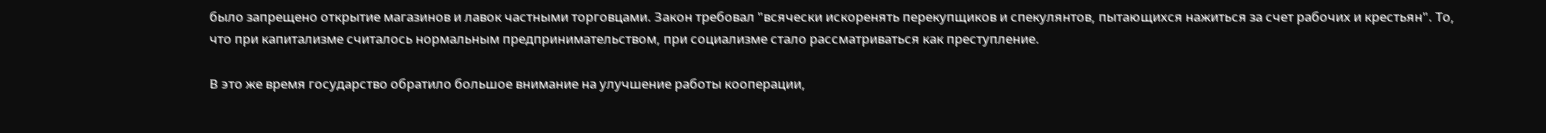было запрещено открытие магазинов и лавок частными торговцами. Закон требовал "всячески искоренять перекупщиков и спекулянтов, пытающихся нажиться за счет рабочих и крестьян". То, что при капитализме считалось нормальным предпринимательством, при социализме стало рассматриваться как преступление.

В это же время государство обратило большое внимание на улучшение работы кооперации,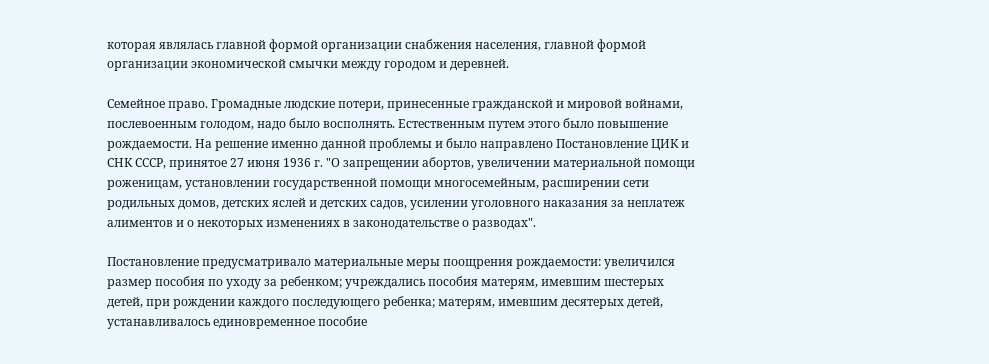которая являлась главной формой организации снабжения населения, главной формой организации экономической смычки между городом и деревней.

Семейное право. Громадные людские потери, принесенные гражданской и мировой войнами, послевоенным голодом, надо было восполнять. Естественным путем этого было повышение рождаемости. На решение именно данной проблемы и было направлено Постановление ЦИК и СНК СССР, принятое 27 июня 1936 г. "О запрещении абортов, увеличении материальной помощи роженицам, установлении государственной помощи многосемейным, расширении сети родильных домов, детских яслей и детских садов, усилении уголовного наказания за неплатеж алиментов и о некоторых изменениях в законодательстве о разводах".

Постановление предусматривало материальные меры поощрения рождаемости: увеличился размер пособия по уходу за ребенком; учреждались пособия матерям, имевшим шестерых детей, при рождении каждого последующего ребенка; матерям, имевшим десятерых детей, устанавливалось единовременное пособие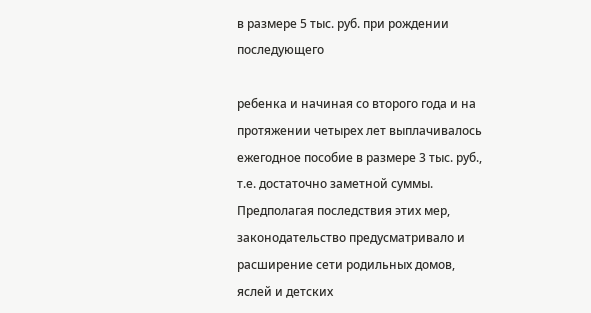в размере 5 тыс. руб. при рождении последующего

ребенка и начиная со второго года и на протяжении четырех лет выплачивалось ежегодное пособие в размере 3 тыс. руб., т.е. достаточно заметной суммы. Предполагая последствия этих мер, законодательство предусматривало и расширение сети родильных домов, яслей и детских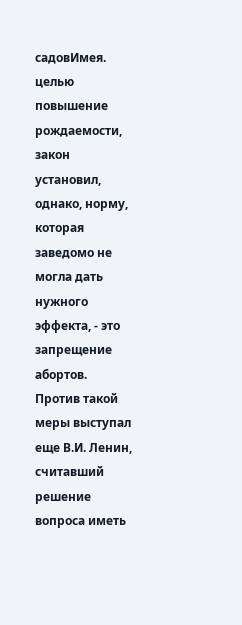садовИмея. целью повышение рождаемости, закон установил, однако, норму, которая заведомо не могла дать нужного эффекта, - это запрещение абортов. Против такой меры выступал еще В.И. Ленин, считавший решение вопроса иметь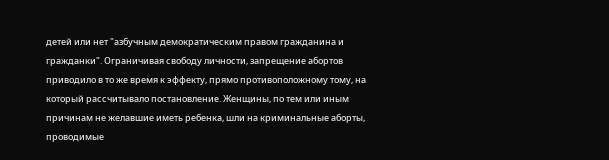детей или нет "азбучным демократическим правом гражданина и гражданки". Ограничивая свободу личности, запрещение абортов приводило в то же время к эффекту, прямо противоположному тому, на который рассчитывало постановление. Женщины, по тем или иным причинам не желавшие иметь ребенка, шли на криминальные аборты, проводимые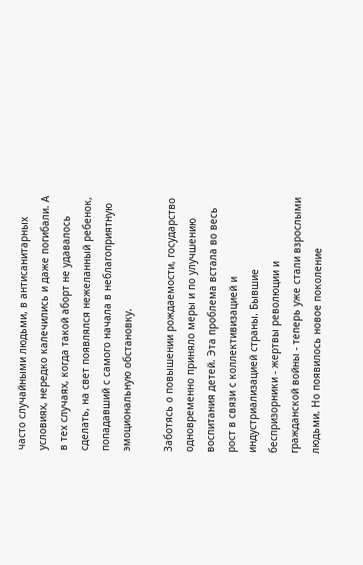часто случайными людьми, в антисанитарных условиях, нередко калечились и даже погибали. А в тех случаях, когда такой аборт не удавалось сделать, на свет появлялся нежеланный ребенок, попадавший с самого начала в неблагоприятную эмоциональную обстановку.

Заботясь о повышении рождаемости, государство одновременно приняло меры и по улучшению воспитания детей. Эта проблема встала во весь рост в связи с коллективизацией и индустриализацией страны. Бывшие беспризорники - жертвы революции и гражданской войны - теперь уже стали взрослыми людьми. Но появилось новое поколение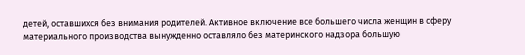детей, оставшихся без внимания родителей. Активное включение все большего числа женщин в сферу материального производства вынужденно оставляло без материнского надзора большую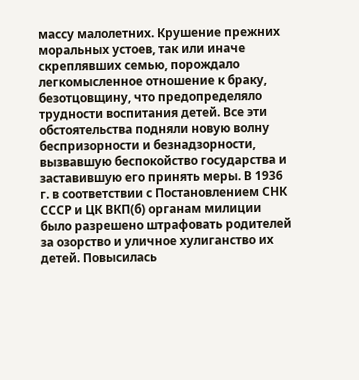массу малолетних. Крушение прежних моральных устоев, так или иначе скреплявших семью, порождало легкомысленное отношение к браку, безотцовщину, что предопределяло трудности воспитания детей. Все эти обстоятельства подняли новую волну беспризорности и безнадзорности, вызвавшую беспокойство государства и заставившую его принять меры. В 1936 г. в соответствии с Постановлением СНК СССР и ЦК ВКП(б) органам милиции было разрешено штрафовать родителей за озорство и уличное хулиганство их детей. Повысилась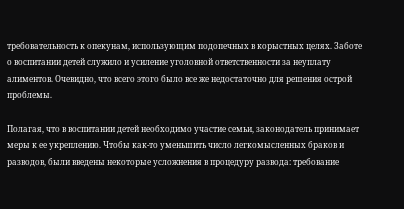требовательность к опекунам, использующим подопечных в корыстных целях. Заботе о воспитании детей служило и усиление уголовной ответственности за неуплату алиментов. Очевидно, что всего этого было все же недостаточно для решения острой проблемы.

Полагая, что в воспитании детей необходимо участие семьи, законодатель принимает меры к ее укреплению. Чтобы как-то уменьшить число легкомысленных браков и разводов, были введены некоторые усложнения в процедуру развода: требование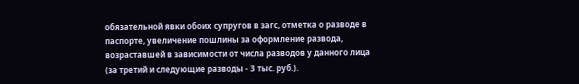обязательной явки обоих супругов в загс, отметка о разводе в паспорте, увеличение пошлины за оформление развода, возраставшей в зависимости от числа разводов у данного лица (за третий и следующие разводы - 3 тыс. руб.).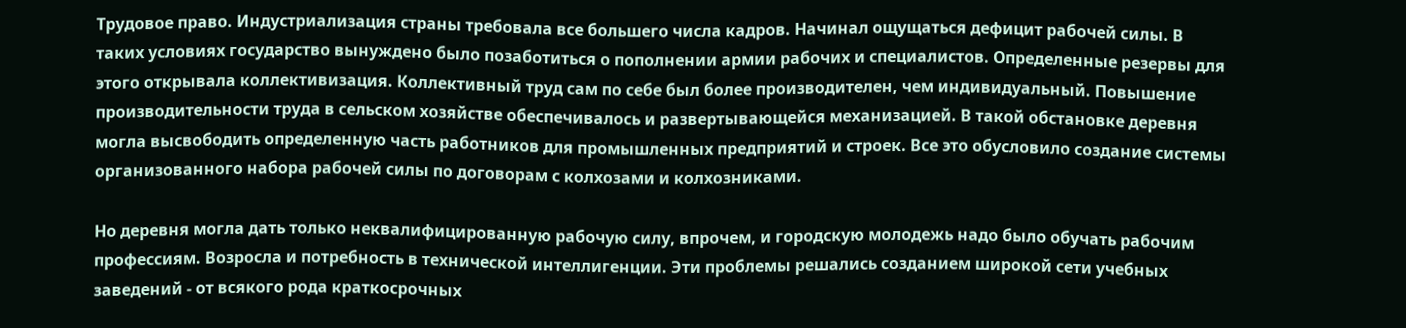Трудовое право. Индустриализация страны требовала все большего числа кадров. Начинал ощущаться дефицит рабочей силы. В таких условиях государство вынуждено было позаботиться о пополнении армии рабочих и специалистов. Определенные резервы для этого открывала коллективизация. Коллективный труд сам по себе был более производителен, чем индивидуальный. Повышение производительности труда в сельском хозяйстве обеспечивалось и развертывающейся механизацией. В такой обстановке деревня могла высвободить определенную часть работников для промышленных предприятий и строек. Все это обусловило создание системы организованного набора рабочей силы по договорам с колхозами и колхозниками.

Но деревня могла дать только неквалифицированную рабочую силу, впрочем, и городскую молодежь надо было обучать рабочим профессиям. Возросла и потребность в технической интеллигенции. Эти проблемы решались созданием широкой сети учебных заведений - от всякого рода краткосрочных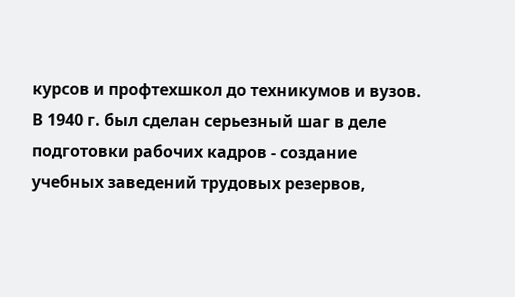курсов и профтехшкол до техникумов и вузов. В 1940 г. был сделан серьезный шаг в деле подготовки рабочих кадров - создание учебных заведений трудовых резервов,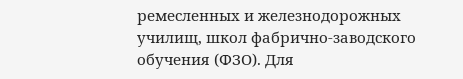ремесленных и железнодорожных училищ, школ фабрично-заводского обучения (ФЗО). Для